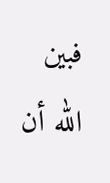فبين الله أن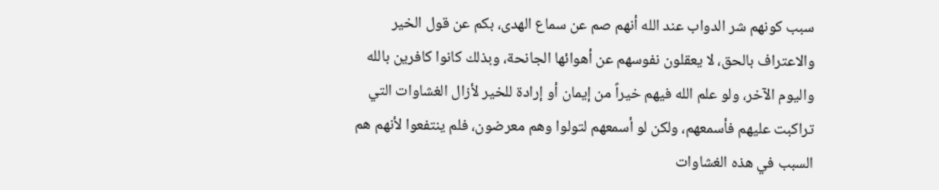سبب كونهم شر الدواب عند الله أنهم صم عن سماع الهدى، بكم عن قول الخير والاعتراف بالحق، لا يعقلون نفوسهم عن أهوائها الجانحة، وبذلك كانوا كافرين بالله واليوم الآخر، ولو علم الله فيهم خيراً من إيمان أو إرادة للخير لأزال الغشاوات التي تراكبت عليهم فأسمعهم، ولكن لو أسمعهم لتولوا وهم معرضون، فلم ينتفعوا لأنهم هم السبب في هذه الغشاوات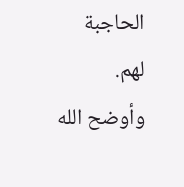الحاجبة لهم.
وأوضح الله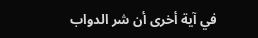في آية أخرى أن شر الدواب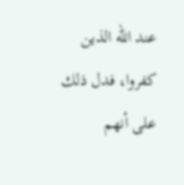عند الله الذين كفروا، فدل ذلك على أنهم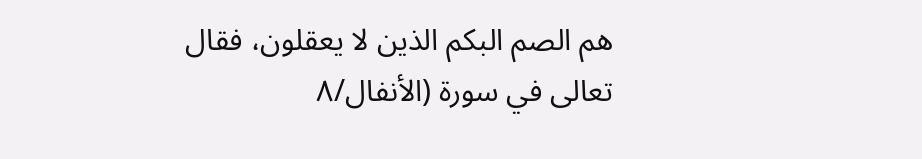هم الصم البكم الذين لا يعقلون، فقال تعالى في سورة (الأنفال/٨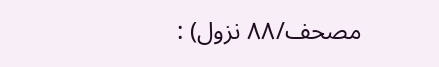مصحف/٨٨ نزول) :